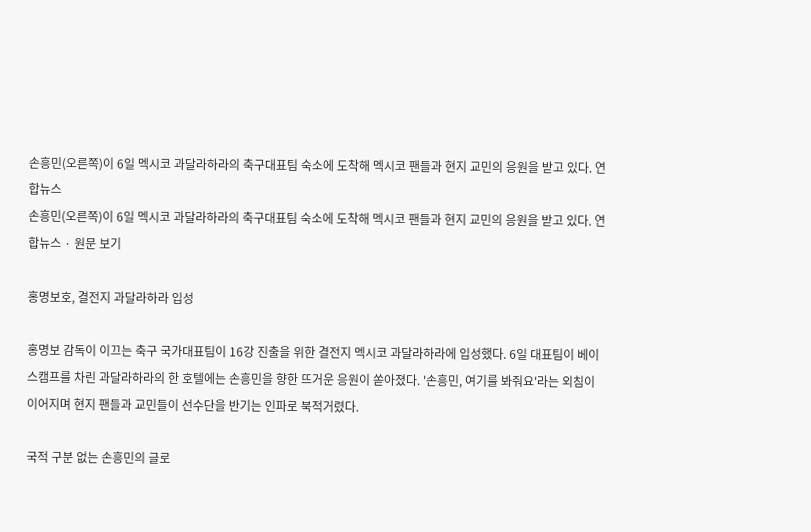손흥민(오른쪽)이 6일 멕시코 과달라하라의 축구대표팀 숙소에 도착해 멕시코 팬들과 현지 교민의 응원을 받고 있다. 연합뉴스
손흥민(오른쪽)이 6일 멕시코 과달라하라의 축구대표팀 숙소에 도착해 멕시코 팬들과 현지 교민의 응원을 받고 있다. 연합뉴스 · 원문 보기

홍명보호, 결전지 과달라하라 입성

홍명보 감독이 이끄는 축구 국가대표팀이 16강 진출을 위한 결전지 멕시코 과달라하라에 입성했다. 6일 대표팀이 베이스캠프를 차린 과달라하라의 한 호텔에는 손흥민을 향한 뜨거운 응원이 쏟아졌다. '손흥민, 여기를 봐줘요'라는 외침이 이어지며 현지 팬들과 교민들이 선수단을 반기는 인파로 북적거렸다.

국적 구분 없는 손흥민의 글로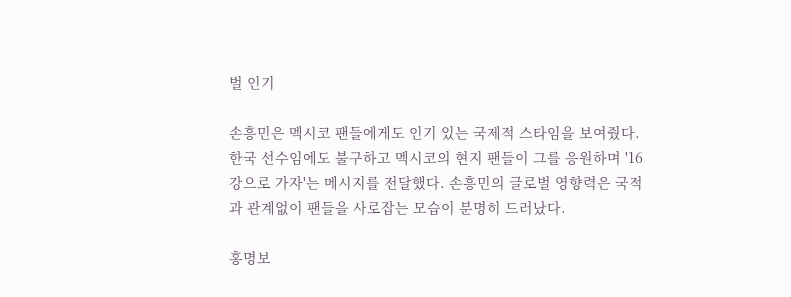벌 인기

손흥민은 멕시코 팬들에게도 인기 있는 국제적 스타임을 보여줬다. 한국 선수임에도 불구하고 멕시코의 현지 팬들이 그를 응원하며 '16강으로 가자'는 메시지를 전달했다. 손흥민의 글로벌 영향력은 국적과 관계없이 팬들을 사로잡는 모습이 분명히 드러났다.

홍명보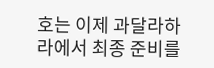호는 이제 과달라하라에서 최종 준비를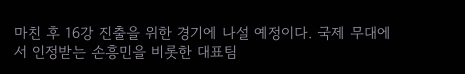마친 후 16강 진출을 위한 경기에 나설 예정이다. 국제 무대에서 인정받는 손흥민을 비롯한 대표팀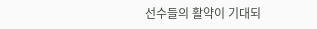선수들의 활약이 기대되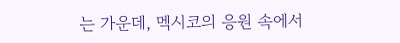는 가운데, 멕시코의 응원 속에서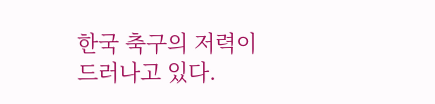한국 축구의 저력이 드러나고 있다.